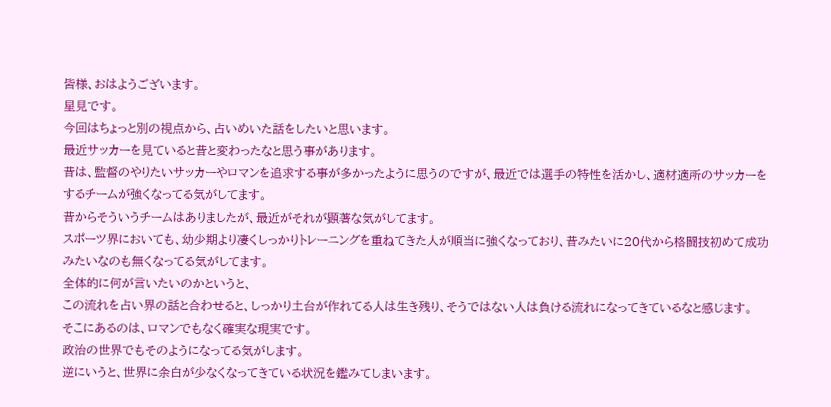皆様、おはようございます。
星見です。
今回はちょっと別の視点から、占いめいた話をしたいと思います。
最近サッカーを見ていると昔と変わったなと思う事があります。
昔は、監督のやりたいサッカーやロマンを追求する事が多かったように思うのですが、最近では選手の特性を活かし、適材適所のサッカーをするチームが強くなってる気がしてます。
昔からそういうチームはありましたが、最近がそれが顕著な気がしてます。
スポーツ界においても、幼少期より凄くしっかりトレーニングを重ねてきた人が順当に強くなっており、昔みたいに20代から格闘技初めて成功みたいなのも無くなってる気がしてます。
全体的に何が言いたいのかというと、
この流れを占い界の話と合わせると、しっかり土台が作れてる人は生き残り、そうではない人は負ける流れになってきているなと感じます。
そこにあるのは、ロマンでもなく確実な現実です。
政治の世界でもそのようになってる気がします。
逆にいうと、世界に余白が少なくなってきている状況を鑑みてしまいます。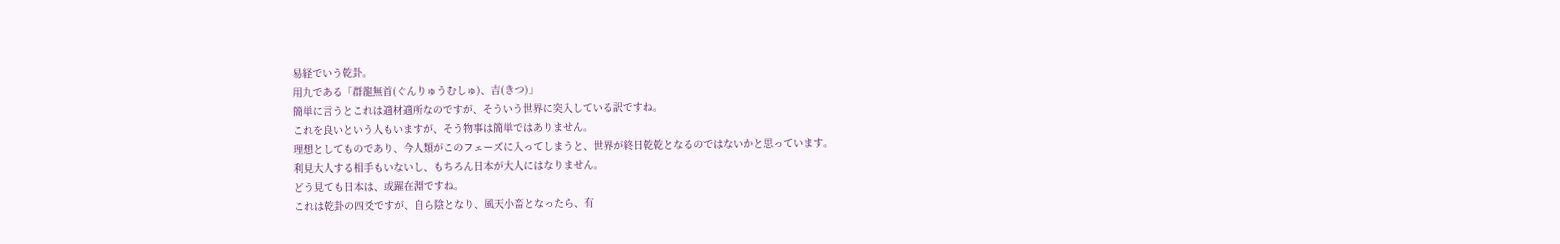易経でいう乾卦。
用九である「群龍無首(ぐんりゅうむしゅ)、吉(きつ)」
簡単に言うとこれは適材適所なのですが、そういう世界に突入している訳ですね。
これを良いという人もいますが、そう物事は簡単ではありません。
理想としてものであり、今人類がこのフェーズに入ってしまうと、世界が終日乾乾となるのではないかと思っています。
利見大人する相手もいないし、もちろん日本が大人にはなりません。
どう見ても日本は、或躍在淵ですね。
これは乾卦の四爻ですが、自ら陰となり、風天小畜となったら、有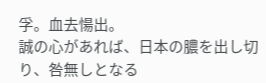孚。血去愓出。
誠の心があれば、日本の膿を出し切り、咎無しとなる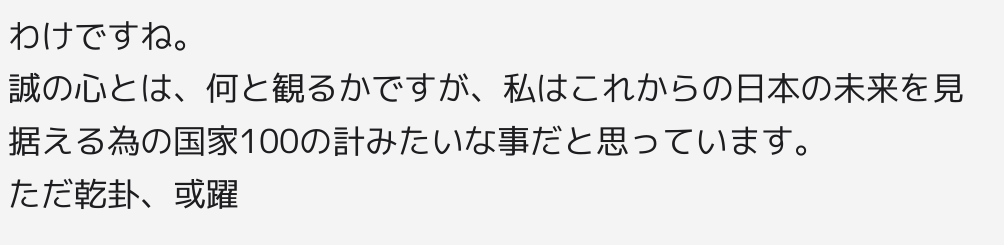わけですね。
誠の心とは、何と観るかですが、私はこれからの日本の未来を見据える為の国家100の計みたいな事だと思っています。
ただ乾卦、或躍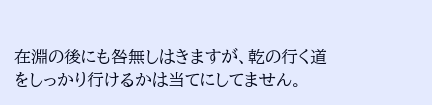在淵の後にも咎無しはきますが、乾の行く道をしっかり行けるかは当てにしてません。